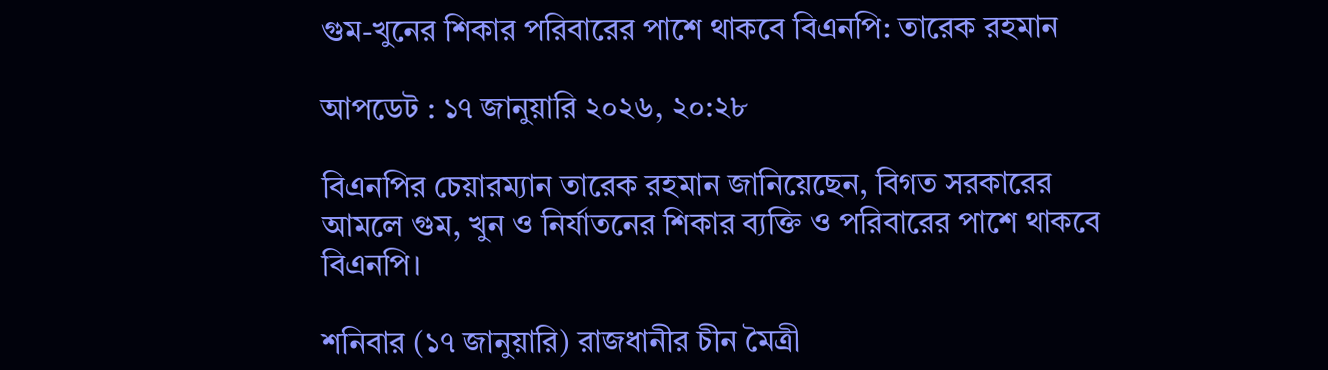গুম-খুনের শিকার পরিবারের পাশে থাকবে বিএনপি: তারেক রহমান

আপডেট : ১৭ জানুয়ারি ২০২৬, ২০:২৮

বিএনপির চেয়ারম্যান তারেক রহমান জানিয়েছেন, বিগত সরকারের আমলে গুম, খুন ও নির্যাতনের শিকার ব্যক্তি ও পরিবারের পাশে থাকবে বিএনপি।

শনিবার (১৭ জানুয়ারি) রাজধানীর চীন মৈত্রী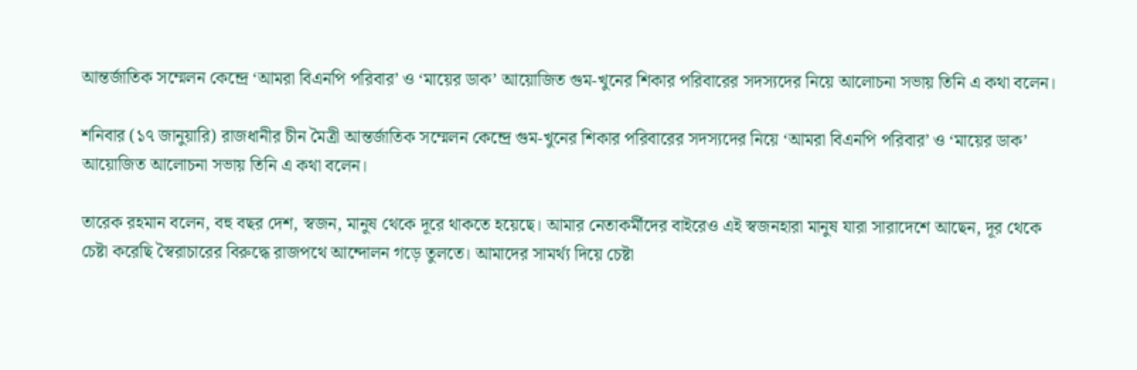আন্তর্জাতিক সম্মেলন কেন্দ্রে ‘আমরা বিএনপি পরিবার’ ও ‘মায়ের ডাক’ আয়োজিত গুম-খুনের শিকার পরিবারের সদস্যদের নিয়ে আলোচনা সভায় তিনি এ কথা বলেন।

শনিবার (১৭ জানুয়ারি) রাজধানীর চীন মৈত্রী আন্তর্জাতিক সম্মেলন কেন্দ্রে গুম-খুনের শিকার পরিবারের সদস্যদের নিয়ে ‘আমরা বিএনপি পরিবার’ ও ‘মায়ের ডাক’ আয়োজিত আলোচনা সভায় তিনি এ কথা বলেন।

তারেক রহমান বলেন, বহু বছর দেশ, স্বজন, মানুষ থেকে দূরে থাকতে হয়েছে। আমার নেতাকর্মীদের বাইরেও এই স্বজনহারা মানুষ যারা সারাদেশে আছেন, দূর থেকে চেষ্টা করেছি স্বৈরাচারের বিরুদ্ধে রাজপথে আন্দোলন গড়ে তুলতে। আমাদের সামর্থ্য দিয়ে চেষ্টা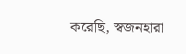করেছি, স্বজনহারা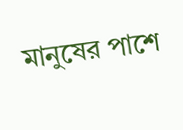মানুষের পাশে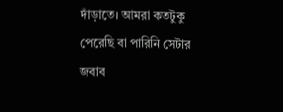দাঁড়াতে। আমরা কতটুকু পেরেছি বা পারিনি সেটার জবাব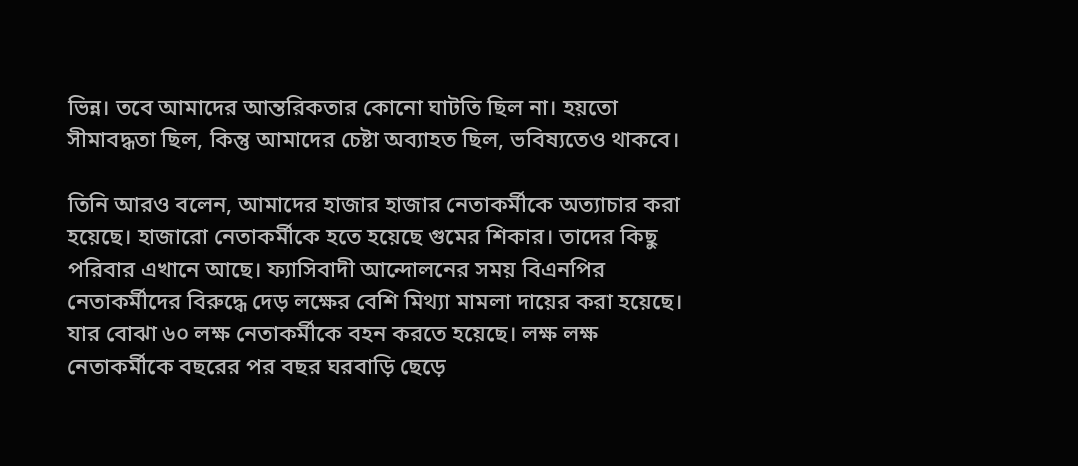ভিন্ন। তবে আমাদের আন্তরিকতার কোনো ঘাটতি ছিল না। হয়তো সীমাবদ্ধতা ছিল, কিন্তু আমাদের চেষ্টা অব্যাহত ছিল, ভবিষ্যতেও থাকবে।

তিনি আরও বলেন, আমাদের হাজার হাজার নেতাকর্মীকে অত্যাচার করা হয়েছে। হাজারো নেতাকর্মীকে হতে হয়েছে গুমের শিকার। তাদের কিছু পরিবার এখানে আছে। ফ্যাসিবাদী আন্দোলনের সময় বিএনপির নেতাকর্মীদের বিরুদ্ধে দেড় লক্ষের বেশি মিথ্যা মামলা দায়ের করা হয়েছে। যার বোঝা ৬০ লক্ষ নেতাকর্মীকে বহন করতে হয়েছে। লক্ষ লক্ষ নেতাকর্মীকে বছরের পর বছর ঘরবাড়ি ছেড়ে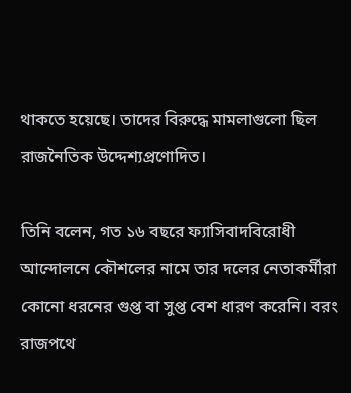থাকতে হয়েছে। তাদের বিরুদ্ধে মামলাগুলো ছিল রাজনৈতিক উদ্দেশ্যপ্রণোদিত।

তিনি বলেন, গত ১৬ বছরে ফ্যাসিবাদবিরোধী আন্দোলনে কৌশলের নামে তার দলের নেতাকর্মীরা কোনো ধরনের গুপ্ত বা সুপ্ত বেশ ধারণ করেনি। বরং রাজপথে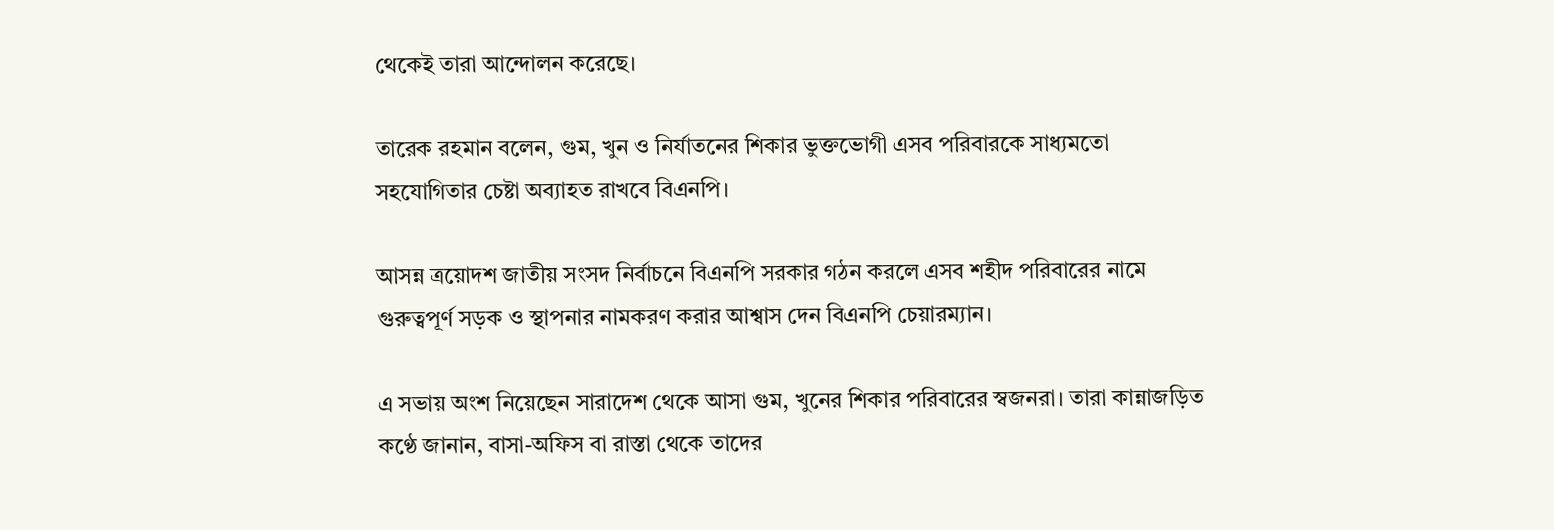থেকেই তারা আন্দোলন করেছে।

তারেক রহমান বলেন, গুম, খুন ও নির্যাতনের শিকার ভুক্তভোগী এসব পরিবারকে সাধ্যমতো সহযোগিতার চেষ্টা অব্যাহত রাখবে বিএনপি।

আসন্ন ত্রয়োদশ জাতীয় সংসদ নির্বাচনে বিএনপি সরকার গঠন করলে এসব শহীদ পরিবারের নামে গুরুত্বপূর্ণ সড়ক ও স্থাপনার নামকরণ করার আশ্বাস দেন বিএনপি চেয়ারম্যান।

এ সভায় অংশ নিয়েছেন সারাদেশ থেকে আসা গুম, খুনের শিকার পরিবারের স্বজনরা। তারা কান্নাজড়িত কণ্ঠে জানান, বাসা-অফিস বা রাস্তা থেকে তাদের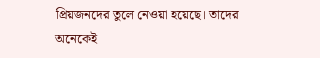প্রিয়জনদের তুলে নেওয়া হয়েছে। তাদের অনেকেই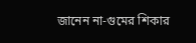জানেন না-গুমের শিকার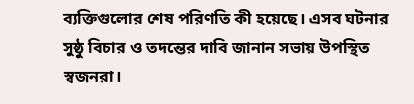ব্যক্তিগুলোর শেষ পরিণতি কী হয়েছে। এসব ঘটনার সুষ্ঠু বিচার ও তদন্তের দাবি জানান সভায় উপস্থিত স্বজনরা।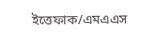ইত্তেফাক/এমএএস